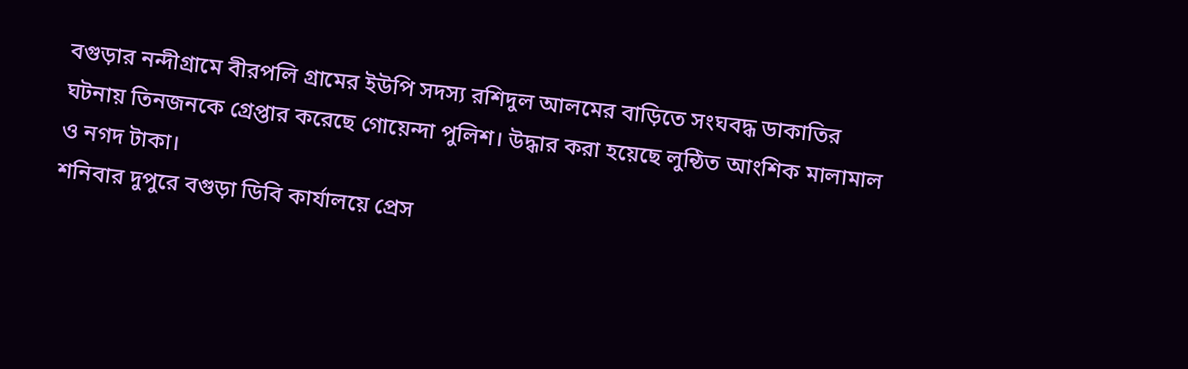বগুড়ার নন্দীগ্রামে বীরপলি গ্রামের ইউপি সদস্য রশিদুল আলমের বাড়িতে সংঘবদ্ধ ডাকাতির ঘটনায় তিনজনকে গ্রেপ্তার করেছে গোয়েন্দা পুলিশ। উদ্ধার করা হয়েছে লুন্ঠিত আংশিক মালামাল ও নগদ টাকা।
শনিবার দুপুরে বগুড়া ডিবি কার্যালয়ে প্রেস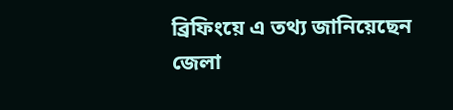ব্রিফিংয়ে এ তথ্য জানিয়েছেন জেলা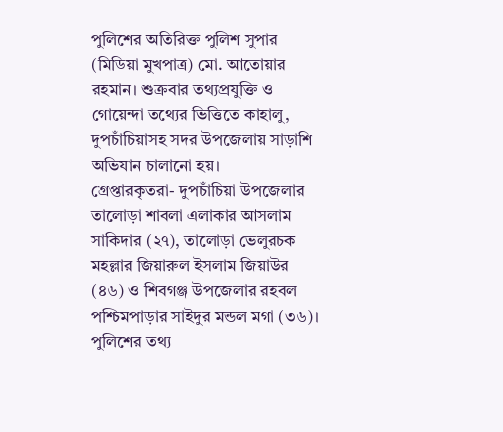পুলিশের অতিরিক্ত পুলিশ সুপার (মিডিয়া মুখপাত্র) মো. আতোয়ার রহমান। শুক্রবার তথ্যপ্রযুক্তি ও গোয়েন্দা তথ্যের ভিত্তিতে কাহালু, দুপচাঁচিয়াসহ সদর উপজেলায় সাড়াশি অভিযান চালানো হয়।
গ্রেপ্তারকৃতরা- দুপচাঁচিয়া উপজেলার তালোড়া শাবলা এলাকার আসলাম সাকিদার (২৭), তালোড়া ভেলুরচক মহল্লার জিয়ারুল ইসলাম জিয়াউর (৪৬) ও শিবগঞ্জ উপজেলার রহবল পশ্চিমপাড়ার সাইদুর মন্ডল মগা (৩৬)। পুলিশের তথ্য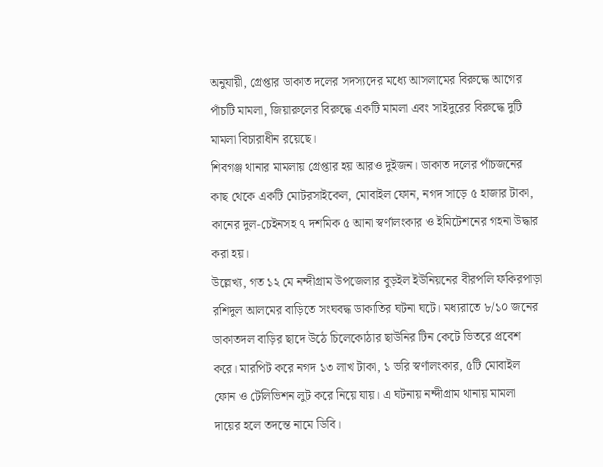অনুযায়ী, গ্রেপ্তার ডাকাত দলের সদস্যদের মধ্যে আসলামের বিরুদ্ধে আগের পাঁচটি মামলা, জিয়ারুলের বিরুদ্ধে একটি মামলা এবং সাইদুরের বিরুদ্ধে দুটি মামলা বিচারাধীন রয়েছে।
শিবগঞ্জ থানার মামলায় গ্রেপ্তার হয় আরও দুইজন। ডাকাত দলের পাঁচজনের কাছ থেকে একটি মোটরসাইকেল, মোবাইল ফোন, নগদ সাড়ে ৫ হাজার টাকা, কানের দুল-চেইনসহ ৭ দশমিক ৫ আনা স্বর্ণালংকার ও ইমিটেশনের গহনা উদ্ধার করা হয়।
উল্লেখ্য, গত ১২ মে নন্দীগ্রাম উপজেলার বুড়ইল ইউনিয়নের বীরপলি ফকিরপাড়া রশিদুল আলমের বাড়িতে সংঘবদ্ধ ডাকাতির ঘটনা ঘটে। মধ্যরাতে ৮/১০ জনের ডাকাতদল বাড়ির ছাদে উঠে চিলেকোঠার ছাউনির টিন কেটে ভিতরে প্রবেশ করে। মারপিট করে নগদ ১৩ লাখ টাকা, ১ ভরি স্বর্ণালংকার, ৫টি মোবাইল ফোন ও টেলিভিশন লুট করে নিয়ে যায়। এ ঘটনায় নন্দীগ্রাম থানায় মামলা দায়ের হলে তদন্তে নামে ডিবি।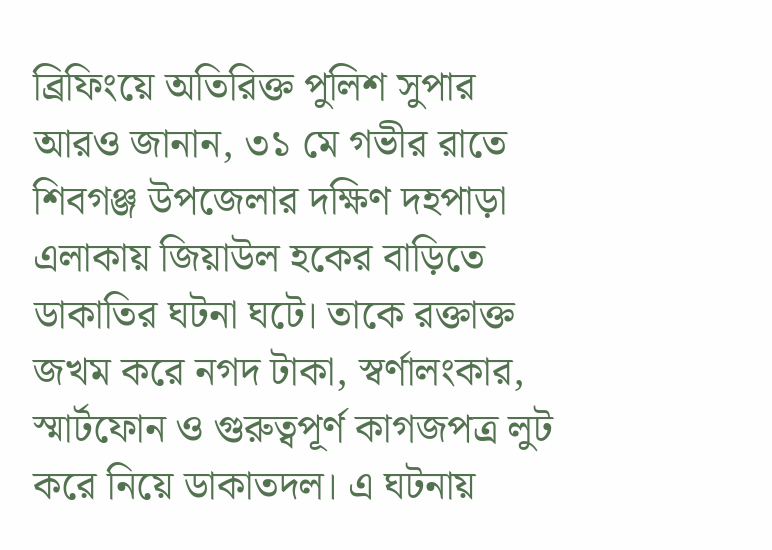ব্রিফিংয়ে অতিরিক্ত পুলিশ সুপার আরও জানান, ৩১ মে গভীর রাতে শিবগঞ্জ উপজেলার দক্ষিণ দহপাড়া এলাকায় জিয়াউল হকের বাড়িতে ডাকাতির ঘটনা ঘটে। তাকে রক্তাক্ত জখম করে নগদ টাকা, স্বর্ণালংকার, স্মার্টফোন ও গুরুত্বপূর্ণ কাগজপত্র লুট করে নিয়ে ডাকাতদল। এ ঘটনায়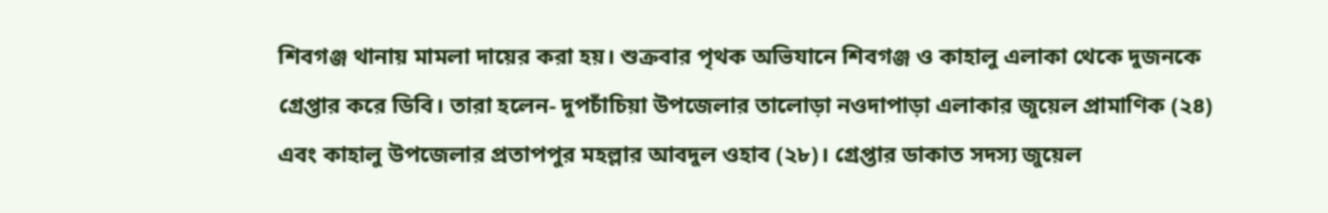শিবগঞ্জ থানায় মামলা দায়ের করা হয়। শুক্রবার পৃথক অভিযানে শিবগঞ্জ ও কাহালু এলাকা থেকে দুজনকে গ্রেপ্তার করে ডিবি। তারা হলেন- দুপচাঁচিয়া উপজেলার তালোড়া নওদাপাড়া এলাকার জুয়েল প্রামাণিক (২৪) এবং কাহালু উপজেলার প্রতাপপুর মহল্লার আবদুল ওহাব (২৮)। গ্রেপ্তার ডাকাত সদস্য জুয়েল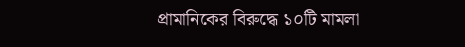প্রামানিকের বিরুদ্ধে ১০টি মামলা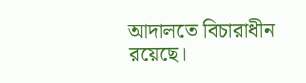আদালতে বিচারাধীন রয়েছে।